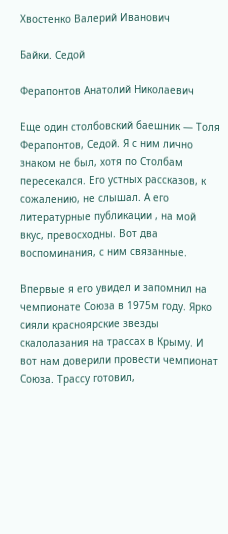Хвостенко Валерий Иванович

Байки. Седой

Ферапонтов Анатолий Николаевич

Еще один столбовский баешник — Толя Ферапонтов, Седой. Я с ним лично знаком не был, хотя по Столбам пересекался. Его устных рассказов, к сожалению, не слышал. А его литературные публикации , на мой вкус, превосходны. Вот два воспоминания, с ним связанные.

Впервые я его увидел и запомнил на чемпионате Союза в 1975м году. Ярко сияли красноярские звезды скалолазания на трассах в Крыму. И вот нам доверили провести чемпионат Союза. Трассу готовил,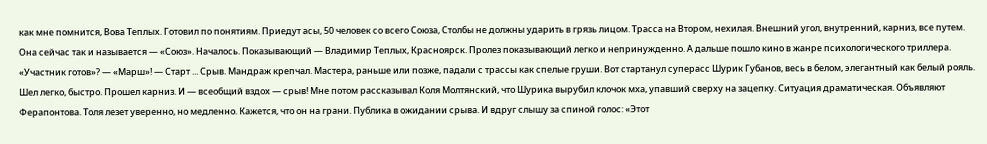как мне помнится, Вова Теплых. Готовил по понятиям. Приедут асы, 50 человек со всего Союза, Столбы не должны ударить в грязь лицом. Трасса на Втором, нехилая. Внешний угол, внутренний, карниз, все путем. Она сейчас так и называется — «Союз». Началось. Показывающий — Владимир Теплых, Красноярск. Пролез показывающий легко и непринужденно. А дальше пошло кино в жанре психологического триллера. «Участник готов»? — «Марш»! — Старт ... Срыв. Мандраж крепчал. Мастера, раньше или позже, падали с трассы как спелые груши. Вот стартанул суперасс Шурик Губанов, весь в белом, элегантный как белый рояль. Шел легко, быстро. Прошел карниз. И — всеобщий вздох — срыв! Мне потом рассказывал Коля Молтянский, что Шурика вырубил клочок мха, упавший сверху на зацепку. Ситуация драматическая. Объявляют Ферапонтова. Толя лезет уверенно, но медленно. Кажется, что он на грани. Публика в ожидании срыва. И вдруг слышу за спиной голос: «Этот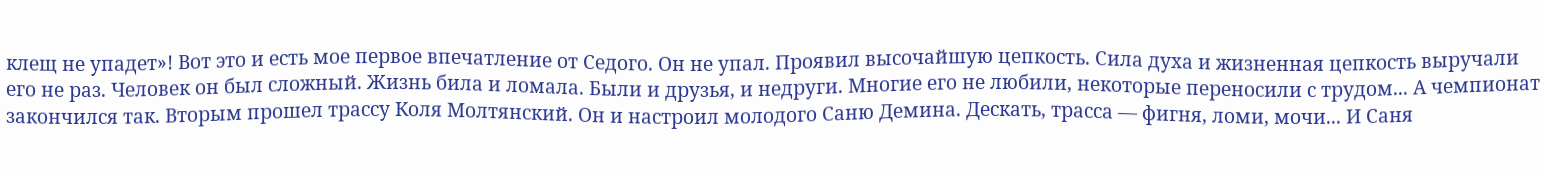клещ не упадет»! Вот это и есть мое первое впечатление от Седого. Он не упал. Проявил высочайшую цепкость. Сила духа и жизненная цепкость выручали его не раз. Человек он был сложный. Жизнь била и ломала. Были и друзья, и недруги. Многие его не любили, некоторые переносили с трудом... А чемпионат закончился так. Вторым прошел трассу Коля Молтянский. Он и настроил молодого Саню Демина. Дескать, трасса — фигня, ломи, мочи... И Саня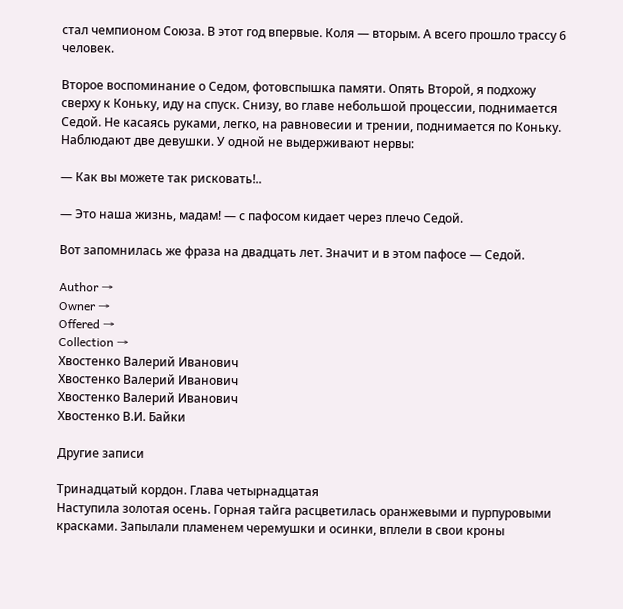стал чемпионом Союза. В этот год впервые. Коля — вторым. А всего прошло трассу 6 человек.

Второе воспоминание о Седом, фотовспышка памяти. Опять Второй, я подхожу сверху к Коньку, иду на спуск. Снизу, во главе небольшой процессии, поднимается Седой. Не касаясь руками, легко, на равновесии и трении, поднимается по Коньку. Наблюдают две девушки. У одной не выдерживают нервы:

— Как вы можете так рисковать!..

— Это наша жизнь, мадам! — с пафосом кидает через плечо Седой.

Вот запомнилась же фраза на двадцать лет. Значит и в этом пафосе — Седой.

Author →
Owner →
Offered →
Collection →
Хвостенко Валерий Иванович
Хвостенко Валерий Иванович
Хвостенко Валерий Иванович
Хвостенко В.И. Байки

Другие записи

Тринадцатый кордон. Глава четырнадцатая
Наступила золотая осень. Горная тайга расцветилась оранжевыми и пурпуровыми красками. Запылали пламенем черемушки и осинки, вплели в свои кроны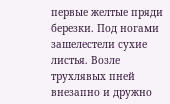первые желтые пряди березки. Под ногами зашелестели сухие листья. Возле трухлявых пней внезапно и дружно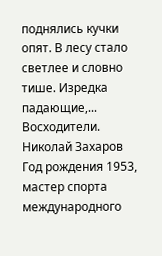поднялись кучки опят. В лесу стало светлее и словно тише. Изредка падающие,...
Восходители. Николай Захаров
Год рождения 1953, мастер спорта международного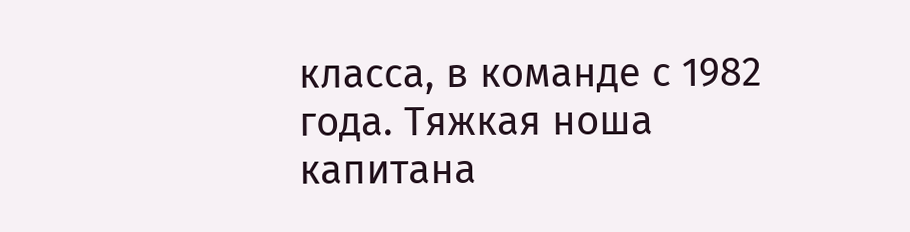класса, в команде с 1982 года. Тяжкая ноша капитана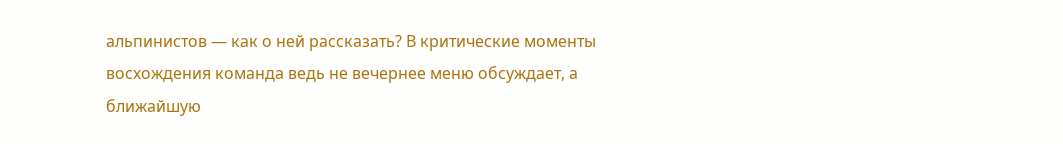альпинистов — как о ней рассказать? В критические моменты восхождения команда ведь не вечернее меню обсуждает, а ближайшую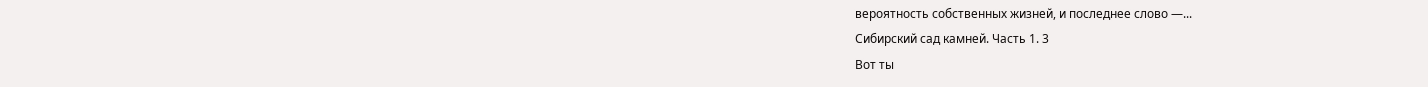вероятность собственных жизней, и последнее слово —...
Сибирский сад камней. Часть 1. 3
Вот ты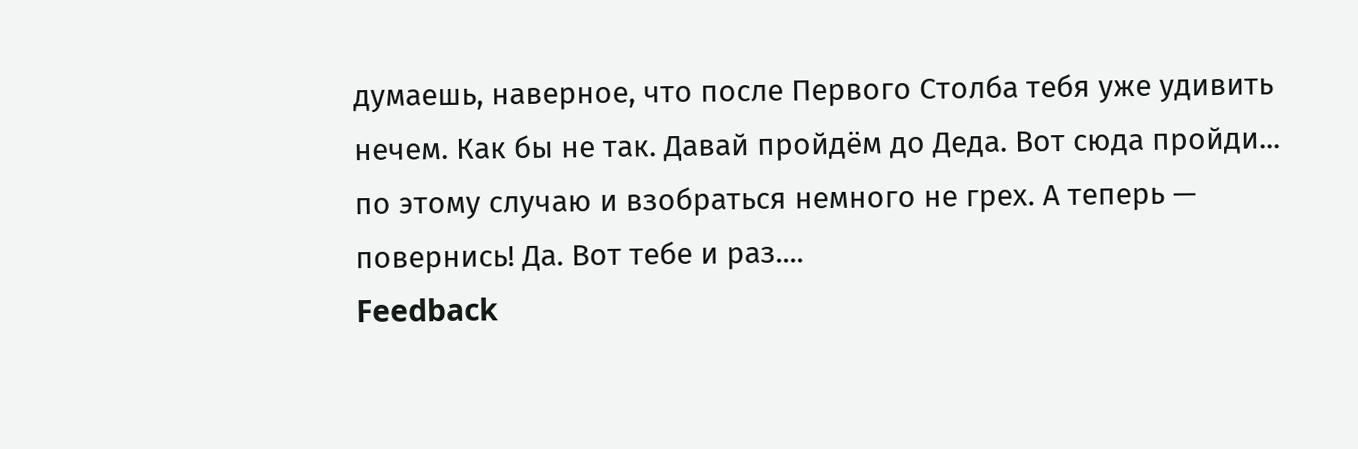думаешь, наверное, что после Первого Столба тебя уже удивить нечем. Как бы не так. Давай пройдём до Деда. Вот сюда пройди... по этому случаю и взобраться немного не грех. А теперь — повернись! Да. Вот тебе и раз....
Feedback